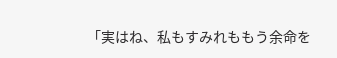「実はね、私もすみれももう余命を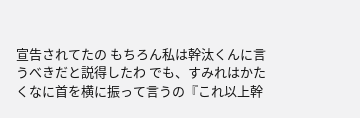宣告されてたの もちろん私は幹汰くんに言うべきだと説得したわ でも、すみれはかたくなに首を横に振って言うの『これ以上幹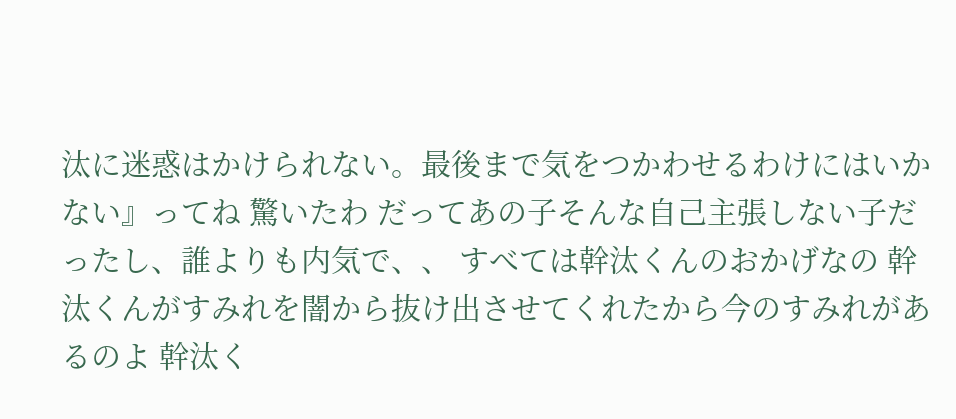汰に迷惑はかけられない。最後まで気をつかわせるわけにはいかない』ってね 驚いたわ だってあの子そんな自己主張しない子だったし、誰よりも内気で、、 すべては幹汰くんのおかげなの 幹汰くんがすみれを闇から抜け出させてくれたから今のすみれがあるのよ 幹汰く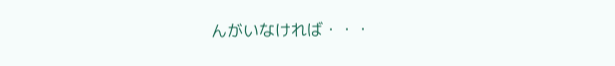んがいなければ・・・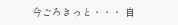今ごろきっと・・・ 自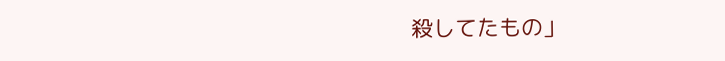殺してたもの」